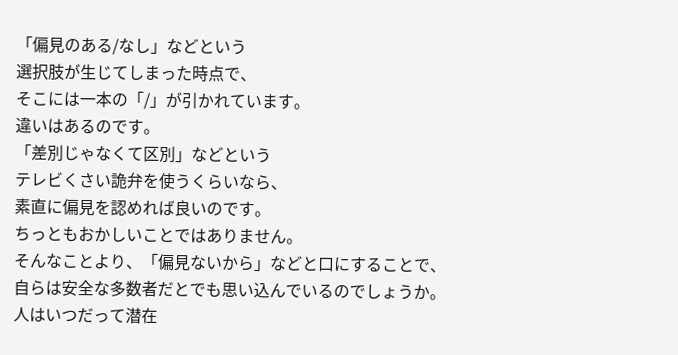「偏見のある/なし」などという
選択肢が生じてしまった時点で、
そこには一本の「/」が引かれています。
違いはあるのです。
「差別じゃなくて区別」などという
テレビくさい詭弁を使うくらいなら、
素直に偏見を認めれば良いのです。
ちっともおかしいことではありません。
そんなことより、「偏見ないから」などと口にすることで、
自らは安全な多数者だとでも思い込んでいるのでしょうか。
人はいつだって潜在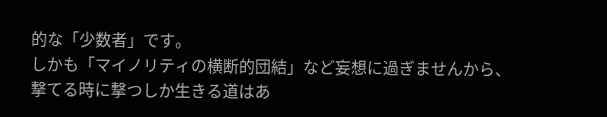的な「少数者」です。
しかも「マイノリティの横断的団結」など妄想に過ぎませんから、
撃てる時に撃つしか生きる道はあ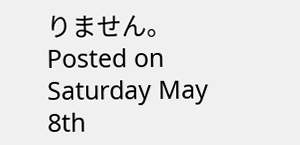りません。
Posted on Saturday May 8th